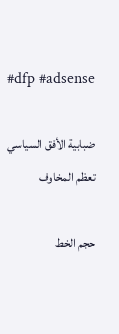#dfp #adsense

ضبابية الأفق السياسي تعظم المخاوف

حجم الخط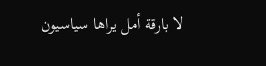لا بارقة أمل يراها سياسيون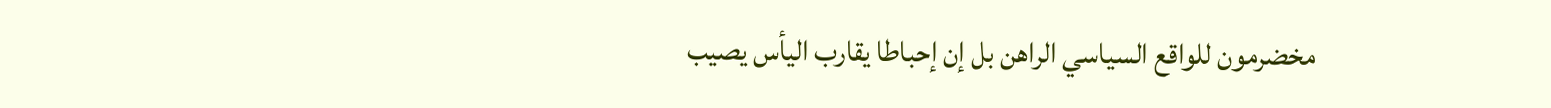مخضرمون للواقع السياسي الراهن بل إن إحباطا يقارب اليأس يصيب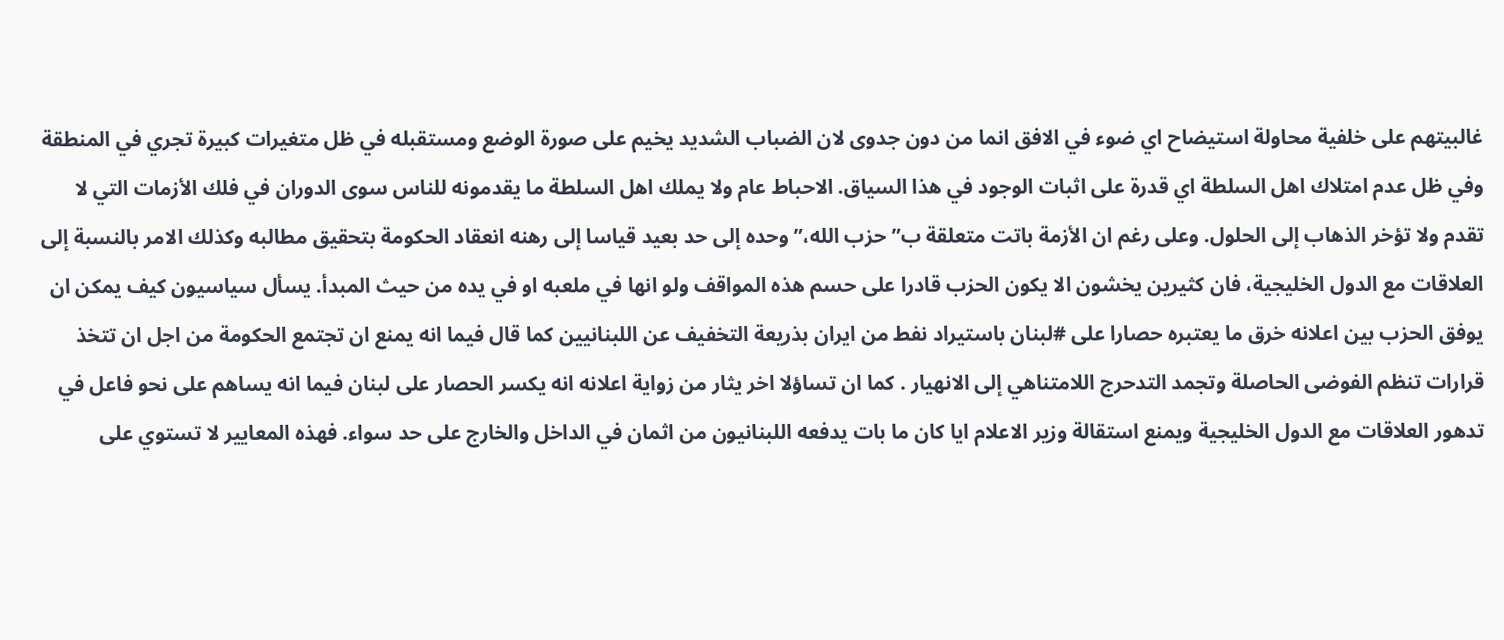غالبيتهم على خلفية محاولة استيضاح اي ضوء في الافق انما من دون جدوى لان الضباب الشديد يخيم على صورة الوضع ومستقبله في ظل متغيرات كبيرة تجري في المنطقة وفي ظل عدم امتلاك اهل السلطة اي قدرة على اثبات الوجود في هذا السياق. الاحباط عام ولا يملك اهل السلطة ما يقدمونه للناس سوى الدوران في فلك الأزمات التي لا تقدم ولا تؤخر الذهاب إلى الحلول. وعلى رغم ان الأزمة باتت متعلقة ب” حزب الله،” وحده إلى حد بعيد قياسا إلى رهنه انعقاد الحكومة بتحقيق مطالبه وكذلك الامر بالنسبة إلى العلاقات مع الدول الخليجية، فان كثيرين يخشون الا يكون الحزب قادرا على حسم هذه المواقف ولو انها في ملعبه او في يده من حيث المبدأ. يسأل سياسيون كيف يمكن ان يوفق الحزب بين اعلانه خرق ما يعتبره حصارا على #لبنان باستيراد نفط من ايران بذريعة التخفيف عن اللبنانيين كما قال فيما انه يمنع ان تجتمع الحكومة من اجل ان تتخذ قرارات تنظم الفوضى الحاصلة وتجمد التدحرج اللامتناهي إلى الانهيار . كما ان تساؤلا اخر يثار من زواية اعلانه انه يكسر الحصار على لبنان فيما انه يساهم على نحو فاعل في تدهور العلاقات مع الدول الخليجية ويمنع استقالة وزير الاعلام ايا كان ما بات يدفعه اللبنانيون من اثمان في الداخل والخارج على حد سواء. فهذه المعايير لا تستوي على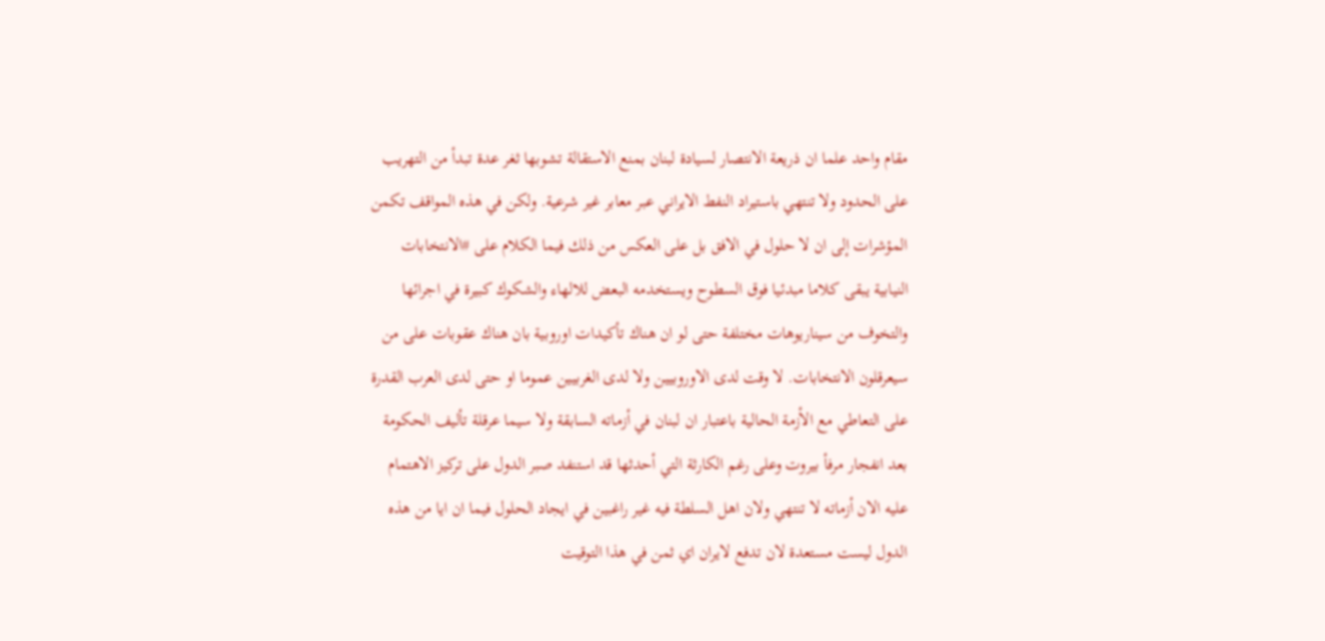مقام واحد علما ان ذريعة الانتصار لسيادة لبنان بمنع الاستقالة تشوبها ثغر عدة تبدأ من التهريب على الحدود ولا تنتهي باستيراد النفط الايراني عبر معابر غير شرعية. ولكن في هذه المواقف تكمن المؤشرات إلى ان لا حلول في الافق بل على العكس من ذلك فيما الكلام على #الانتخابات النيابية يبقى كلاما مبدئيا فوق السطوح ويستخدمه البعض للالهاء والشكوك كبيرة في اجرائها والتخوف من سيناريوهات مختلفة حتى لو ان هناك تأكيدات اوروبية بان هناك عقوبات على من سيعرقلون الانتخابات. لا وقت لدى الاوروبيين ولا لدى الغربيين عموما او حتى لدى العرب القدرة على التعاطي مع الأزمة الحالية باعتبار ان لبنان في أزماته السابقة ولا سيما عرقلة تأليف الحكومة بعد انفجار مرفأ بيروت وعلى رغم الكارثة التي أحدثها قد استنفد صبر الدول على تركيز الاهتمام عليه الان أزماته لا تنتهي ولان اهل السلطة فيه غير راغبين في ايجاد الحلول فيما ان ايا من هذه الدول ليست مستعدة لان تدفع لايران اي ثمن في هذا التوقيت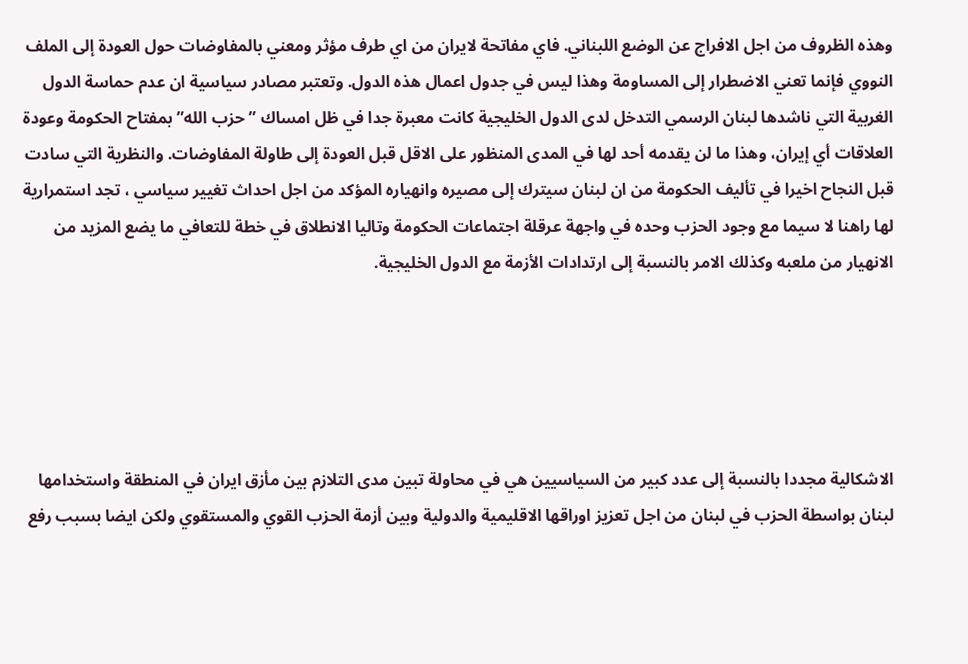وهذه الظروف من اجل الافراج عن الوضع اللبناني. فاي مفاتحة لايران من اي طرف مؤثر ومعني بالمفاوضات حول العودة إلى الملف النووي فإنما تعني الاضطرار إلى المساومة وهذا ليس في جدول اعمال هذه الدول. وتعتبر مصادر سياسية ان عدم حماسة الدول الغربية التي ناشدها لبنان الرسمي التدخل لدى الدول الخليجية كانت معبرة جدا في ظل امساك ” حزب الله” بمفتاح الحكومة وعودة العلاقات أي إيران، وهذا ما لن يقدمه أحد لها في المدى المنظور على الاقل قبل العودة إلى طاولة المفاوضات. والنظرية التي سادت قبل النجاح اخيرا في تأليف الحكومة من ان لبنان سيترك إلى مصيره وانهياره المؤكد من اجل احداث تغيير سياسي ، تجد استمرارية لها راهنا لا سيما مع وجود الحزب وحده في واجهة عرقلة اجتماعات الحكومة وتاليا الانطلاق في خطة للتعافي ما يضع المزيد من الانهيار من ملعبه وكذلك الامر بالنسبة إلى ارتدادات الأزمة مع الدول الخليجية.





الاشكالية مجددا بالنسبة إلى عدد كبير من السياسيين هي في محاولة تبين مدى التلازم بين مأزق ايران في المنطقة واستخدامها لبنان بواسطة الحزب في لبنان من اجل تعزيز اوراقها الاقليمية والدولية وبين أزمة الحزب القوي والمستقوي ولكن ايضا بسبب رفع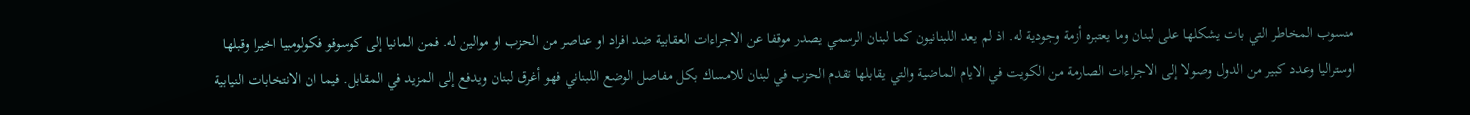منسوب المخاطر التي بات يشكلها على لبنان وما يعتبره أزمة وجودية له. اذ لم يعد اللبنانيون كما لبنان الرسمي يصدر موقفا عن الاجراءات العقابية ضد افراد او عناصر من الحزب او موالين له. فمن المانيا إلى كوسوفو فكولومبيا اخيرا وقبلها اوستراليا وعدد كبير من الدول وصولا إلى الاجراءات الصارمة من الكويت في الايام الماضية والتي يقابلها تقدم الحزب في لبنان للامساك بكل مفاصل الوضع اللبناني فهو أغرق لبنان ويدفع إلى المزيد في المقابل. فيما ان الانتخابات النيابية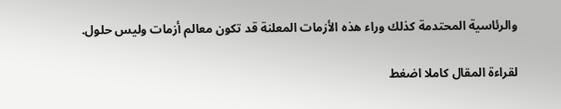والرئاسية المحتدمة كذلك وراء هذه الأزمات المعلنة قد تكون معالم أزمات وليس حلول.

لقراءة المقال كاملا اضغط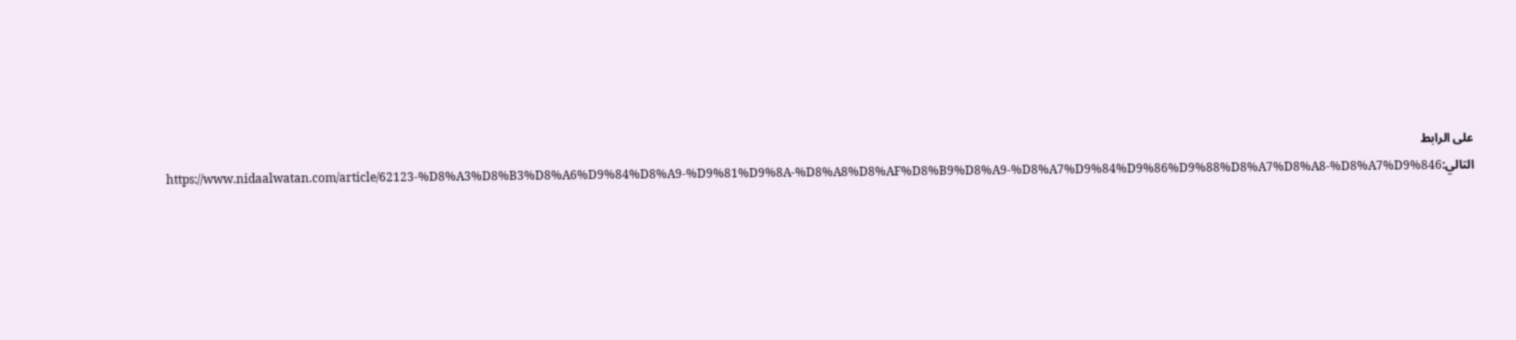على الرابط التالي:https://www.nidaalwatan.com/article/62123-%D8%A3%D8%B3%D8%A6%D9%84%D8%A9-%D9%81%D9%8A-%D8%A8%D8%AF%D8%B9%D8%A9-%D8%A7%D9%84%D9%86%D9%88%D8%A7%D8%A8-%D8%A7%D9%846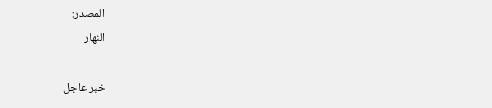المصدر:
النهار

خبر عاجل